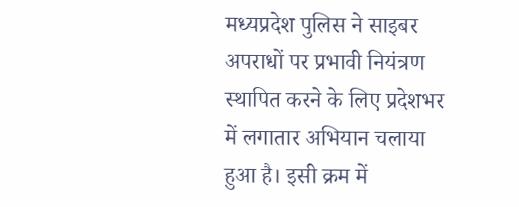मध्यप्रदेश पुलिस ने साइबर अपराधों पर प्रभावी नियंत्रण स्थापित करने के लिए प्रदेशभर में लगातार अभियान चलाया हुआ है। इसी क्रम में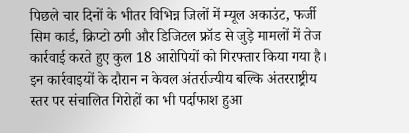पिछले चार दिनों के भीतर विभिन्न जिलों में म्यूल अकाउंट, फर्जी सिम कार्ड, क्रिप्टो ठगी और डिजिटल फ्रॉड से जुड़े मामलों में तेज कार्रवाई करते हुए कुल 18 आरोपियों को गिरफ्तार किया गया है। इन कार्रवाइयों के दौरान न केवल अंतर्राज्यीय बल्कि अंतरराष्ट्रीय स्तर पर संचालित गिरोहों का भी पर्दाफाश हुआ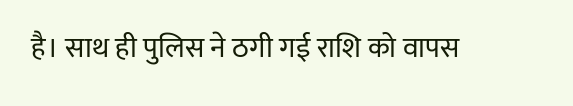है। साथ ही पुलिस ने ठगी गई राशि को वापस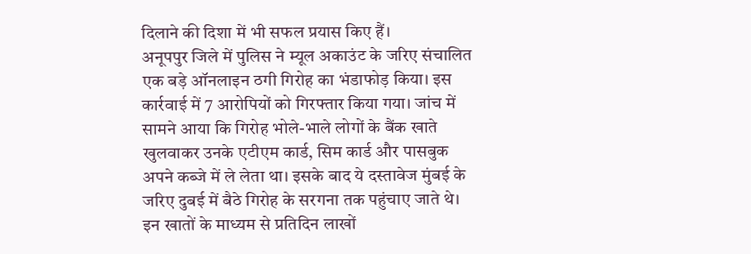दिलाने की दिशा में भी सफल प्रयास किए हैं।
अनूपपुर जिले में पुलिस ने म्यूल अकाउंट के जरिए संचालित एक बड़े ऑनलाइन ठगी गिरोह का भंडाफोड़ किया। इस कार्रवाई में 7 आरोपियों को गिरफ्तार किया गया। जांच में सामने आया कि गिरोह भोले-भाले लोगों के बैंक खाते खुलवाकर उनके एटीएम कार्ड, सिम कार्ड और पासबुक अपने कब्जे में ले लेता था। इसके बाद ये दस्तावेज मुंबई के जरिए दुबई में बैठे गिरोह के सरगना तक पहुंचाए जाते थे। इन खातों के माध्यम से प्रतिदिन लाखों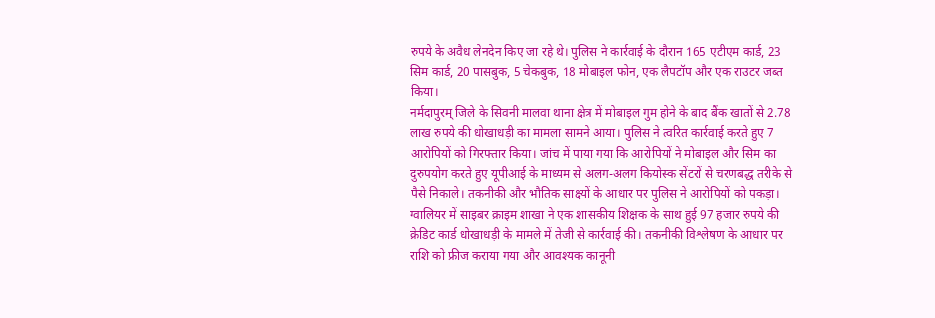रुपये के अवैध लेनदेन किए जा रहे थे। पुलिस ने कार्रवाई के दौरान 165 एटीएम कार्ड, 23 सिम कार्ड, 20 पासबुक, 5 चेकबुक, 18 मोबाइल फोन, एक लैपटॉप और एक राउटर जब्त किया।
नर्मदापुरम् जिले के सिवनी मालवा थाना क्षेत्र में मोबाइल गुम होने के बाद बैंक खातों से 2.78 लाख रुपये की धोखाधड़ी का मामला सामने आया। पुलिस ने त्वरित कार्रवाई करते हुए 7 आरोपियों को गिरफ्तार किया। जांच में पाया गया कि आरोपियों ने मोबाइल और सिम का दुरुपयोग करते हुए यूपीआई के माध्यम से अलग-अलग कियोस्क सेंटरों से चरणबद्ध तरीके से पैसे निकाले। तकनीकी और भौतिक साक्ष्यों के आधार पर पुलिस ने आरोपियों को पकड़ा।
ग्वालियर में साइबर क्राइम शाखा ने एक शासकीय शिक्षक के साथ हुई 97 हजार रुपये की क्रेडिट कार्ड धोखाधड़ी के मामले में तेजी से कार्रवाई की। तकनीकी विश्लेषण के आधार पर राशि को फ्रीज कराया गया और आवश्यक कानूनी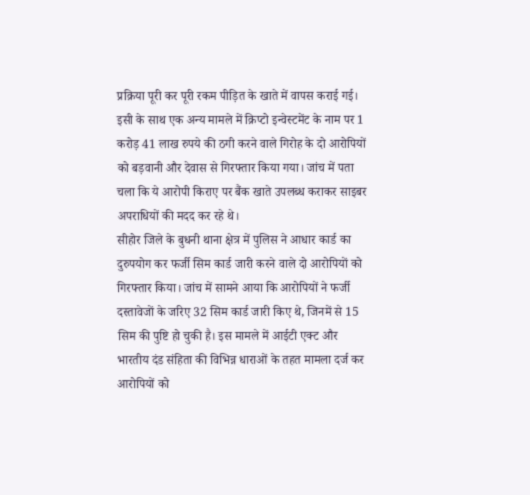प्रक्रिया पूरी कर पूरी रकम पीड़ित के खाते में वापस कराई गई।
इसी के साथ एक अन्य मामले में क्रिप्टो इन्वेस्टमेंट के नाम पर 1 करोड़ 41 लाख रुपये की ठगी करने वाले गिरोह के दो आरोपियों को बड़वानी और देवास से गिरफ्तार किया गया। जांच में पता चला कि ये आरोपी किराए पर बैंक खाते उपलब्ध कराकर साइबर अपराधियों की मदद कर रहे थे।
सीहोर जिले के बुधनी थाना क्षेत्र में पुलिस ने आधार कार्ड का दुरुपयोग कर फर्जी सिम कार्ड जारी करने वाले दो आरोपियों को गिरफ्तार किया। जांच में सामने आया कि आरोपियों ने फर्जी दस्तावेजों के जरिए 32 सिम कार्ड जारी किए थे, जिनमें से 15 सिम की पुष्टि हो चुकी है। इस मामले में आईटी एक्ट और भारतीय दंड संहिता की विभिन्न धाराओं के तहत मामला दर्ज कर आरोपियों को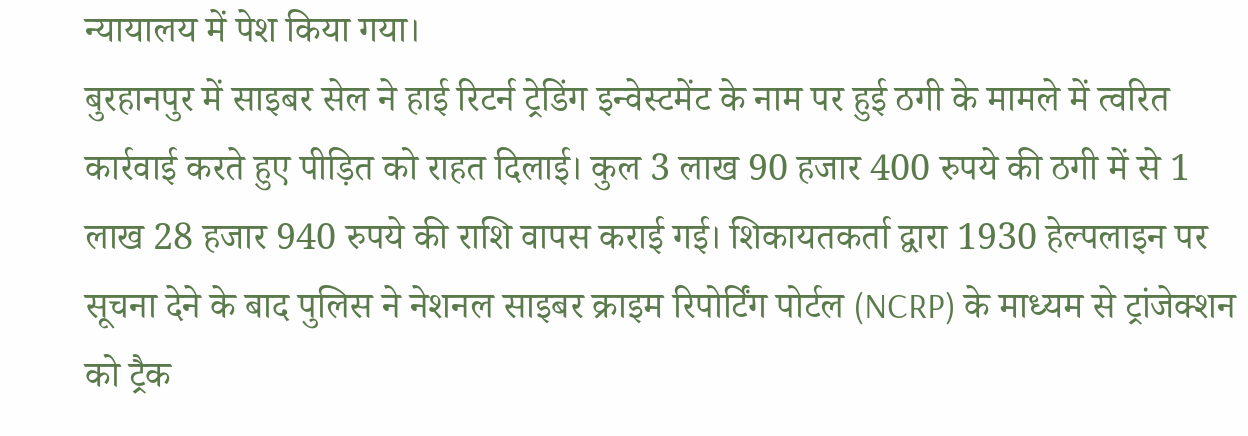न्यायालय में पेश किया गया।
बुरहानपुर में साइबर सेल ने हाई रिटर्न ट्रेडिंग इन्वेस्टमेंट के नाम पर हुई ठगी के मामले में त्वरित कार्रवाई करते हुए पीड़ित को राहत दिलाई। कुल 3 लाख 90 हजार 400 रुपये की ठगी में से 1 लाख 28 हजार 940 रुपये की राशि वापस कराई गई। शिकायतकर्ता द्वारा 1930 हेल्पलाइन पर सूचना देने के बाद पुलिस ने नेशनल साइबर क्राइम रिपोर्टिंग पोर्टल (NCRP) के माध्यम से ट्रांजेक्शन को ट्रैक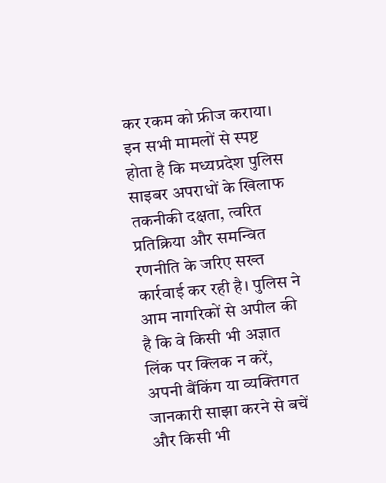कर रकम को फ्रीज कराया।
इन सभी मामलों से स्पष्ट होता है कि मध्यप्रदेश पुलिस साइबर अपराधों के खिलाफ तकनीकी दक्षता, त्वरित प्रतिक्रिया और समन्वित रणनीति के जरिए सख्त कार्रवाई कर रही है। पुलिस ने आम नागरिकों से अपील की है कि वे किसी भी अज्ञात लिंक पर क्लिक न करें, अपनी बैंकिंग या व्यक्तिगत जानकारी साझा करने से बचें और किसी भी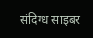संदिग्ध साइबर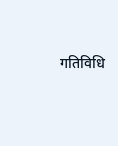गतिविधि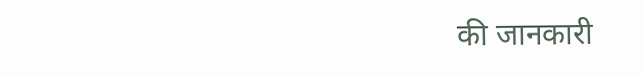की जानकारी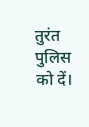तुरंत पुलिस को दें।